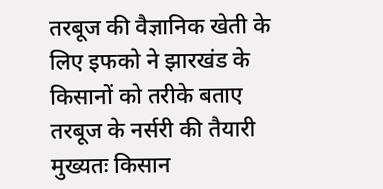तरबूज की वैज्ञानिक खेती के लिए इफको ने झारखंड के किसानों को तरीके बताए
तरबूज के नर्सरी की तैयारी मुख्यतः किसान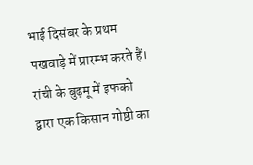भाई दिसंबर के प्रथम पखवाड़े में प्रारम्भ करते हैं।
रांची के बुढ़मू में इफको द्वारा एक किसान गोष्ठी का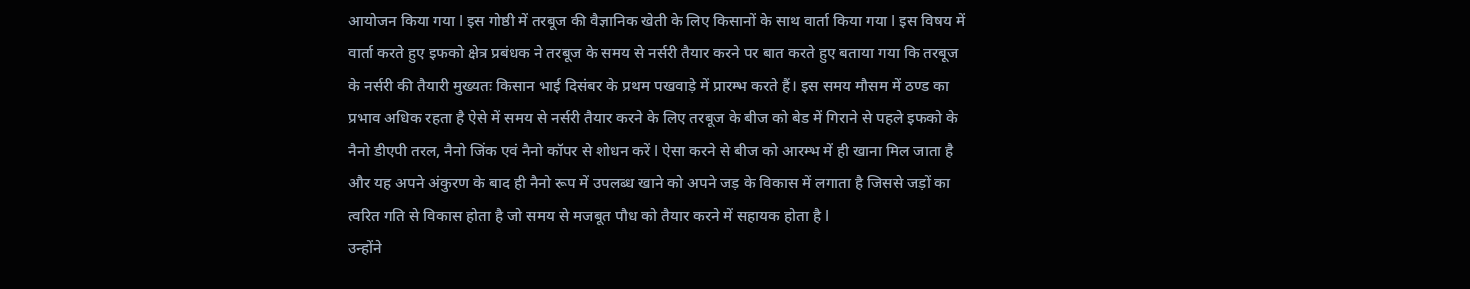आयोजन किया गया I इस गोष्ठी में तरबूज की वैज्ञानिक खेती के लिए किसानों के साथ वार्ता किया गया I इस विषय में वार्ता करते हुए इफको क्षेत्र प्रबंधक ने तरबूज के समय से नर्सरी तैयार करने पर बात करते हुए बताया गया कि तरबूज के नर्सरी की तैयारी मुख्यतः किसान भाई दिसंबर के प्रथम पखवाड़े में प्रारम्भ करते हैं। इस समय मौसम में ठण्ड का प्रभाव अधिक रहता है ऐसे में समय से नर्सरी तैयार करने के लिए तरबूज के बीज को बेड में गिराने से पहले इफको के नैनो डीएपी तरल, नैनो जिंक एवं नैनो कॉपर से शोधन करें I ऐसा करने से बीज को आरम्भ में ही खाना मिल जाता है और यह अपने अंकुरण के बाद ही नैनो रूप में उपलब्ध खाने को अपने जड़ के विकास में लगाता है जिससे जड़ों का त्वरित गति से विकास होता है जो समय से मजबूत पौध को तैयार करने में सहायक होता है I
उन्होंने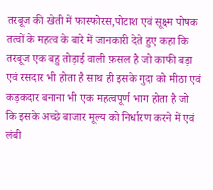तरबूज की खेती में फास्फोरस,पोटाश एवं सूक्ष्म पोषक तत्वों के महत्व के बारे में जानकारी देते हुए कहा कि तरबूज एक बहु तोड़ाई वाली फ़सल है जो काफी बड़ा एवं रसदार भी होता है साथ ही इसके गुदा को मीठा एवं कड़कदार बनाना भी एक महत्वपूर्ण भाग होता है जो कि इसके अच्छे बाजार मूल्य को निर्धारण करने में एवं लंबी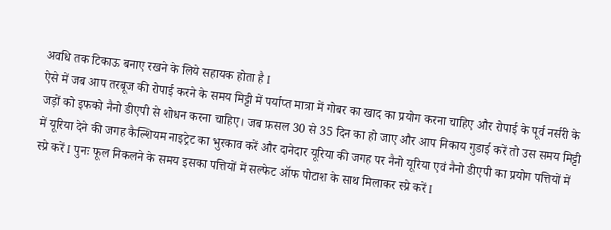अवधि तक टिकाऊ बनाए रखने के लिये सहायक होता है I
ऐसे में जब आप तरबूज की रोपाई करने के समय मिट्टी में पर्याप्त मात्रा में गोबर का खाद का प्रयोग करना चाहिए और रोपाई के पूर्व नर्सरी के जड़ों को इफको नैनो डीएपी से शोधन करना चाहिए। जब फ़सल 30 से 35 दिन का हो जाए और आप निकाय गुडाई करें तो उस समय मिट्टी में यूरिया देने की जगह कैल्शियम नाइट्रेट का भुरकाव करें और दानेदार यूरिया की जगह पर नैनो यूरिया एवं नैनो डीएपी का प्रयोग पत्तियों में स्प्रे करें I पुनः फूल निकलने के समय इसका पत्तियों में सल्फेट ऑफ पोटाश के साथ मिलाकर स्प्रे करें I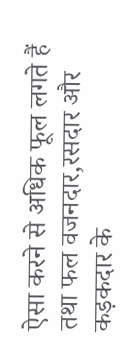ऐसा करने से अधिक फूल लगते हैं तथा फल वजनदार,रसदार और कड़कदार के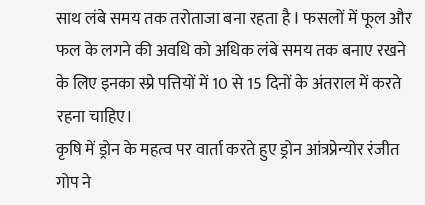साथ लंबे समय तक तरोताजा बना रहता है I फसलों में फूल और फल के लगने की अवधि को अधिक लंबे समय तक बनाए रखने के लिए इनका स्प्रे पत्तियों में 10 से 15 दिनों के अंतराल में करते रहना चाहिए।
कृषि में ड्रोन के महत्व पर वार्ता करते हुए ड्रोन आंत्रप्रेन्योर रंजीत गोप ने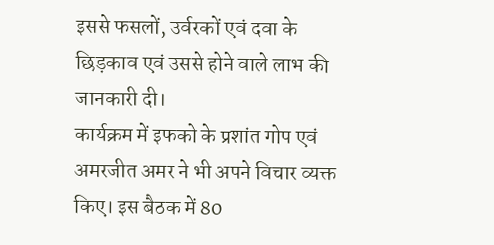इससे फसलों, उर्वरकों एवं दवा के छिड़काव एवं उससे होने वाले लाभ की जानकारी दी।
कार्यक्रम में इफको के प्रशांत गोप एवं अमरजीत अमर ने भी अपने विचार व्यक्त किए। इस बैठक में 80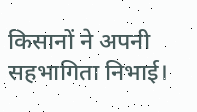किसानों ने अपनी सहभागिता निभाई।